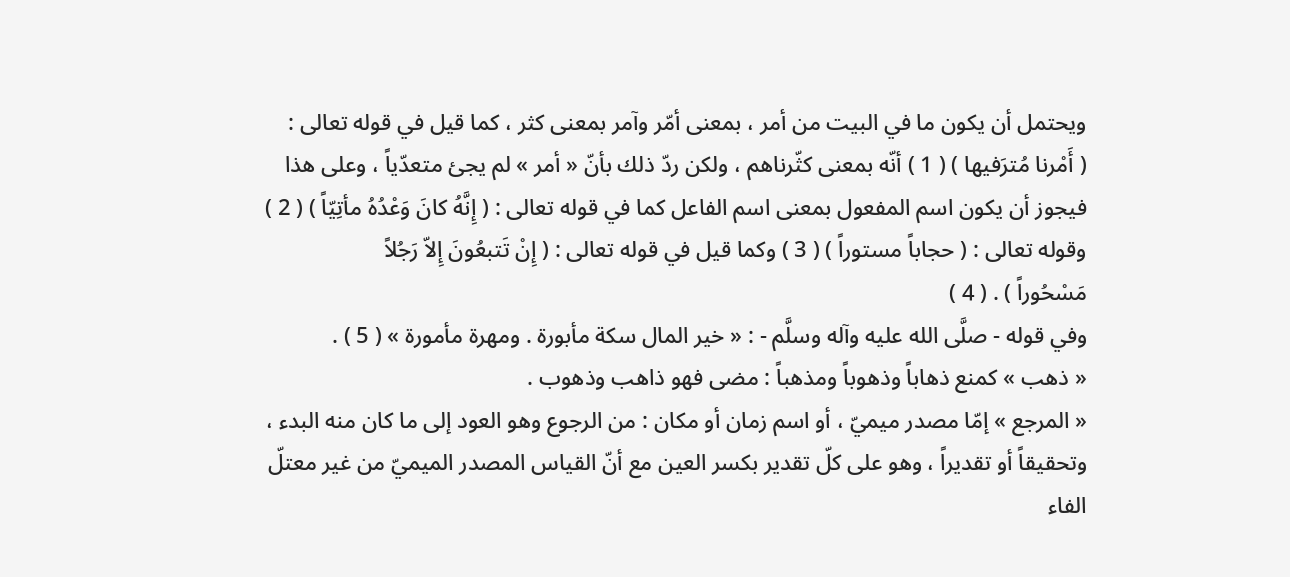ويحتمل أن يكون ما في البيت من أمر ، بمعنى أمّر وآمر بمعنى كثر ، كما قيل في قوله تعالى :
( أَمْرنا مُترَفيها ) ( 1 ) أنّه بمعنى كثّرناهم ، ولكن ردّ ذلك بأنّ « أمر » لم يجئ متعدّياً ، وعلى هذا
فيجوز أن يكون اسم المفعول بمعنى اسم الفاعل كما في قوله تعالى : ( إِنَّهُ كانَ وَعْدُهُ مأتِيّاً ) ( 2 )
وقوله تعالى : ( حجاباً مستوراً ) ( 3 ) وكما قيل في قوله تعالى : ( إِنْ تَتبعُونَ إِلاّ رَجُلاً
مَسْحُوراً ) . ( 4 )
وفي قوله - صلَّى الله عليه وآله وسلَّم - : « خير المال سكة مأبورة . ومهرة مأمورة » ( 5 ) .
« ذهب » كمنع ذهاباً وذهوباً ومذهباً : مضى فهو ذاهب وذهوب .
« المرجع » إمّا مصدر ميميّ ، أو اسم زمان أو مكان : من الرجوع وهو العود إلى ما كان منه البدء ،
وتحقيقاً أو تقديراً ، وهو على كلّ تقدير بكسر العين مع أنّ القياس المصدر الميميّ من غير معتلّ
الفاء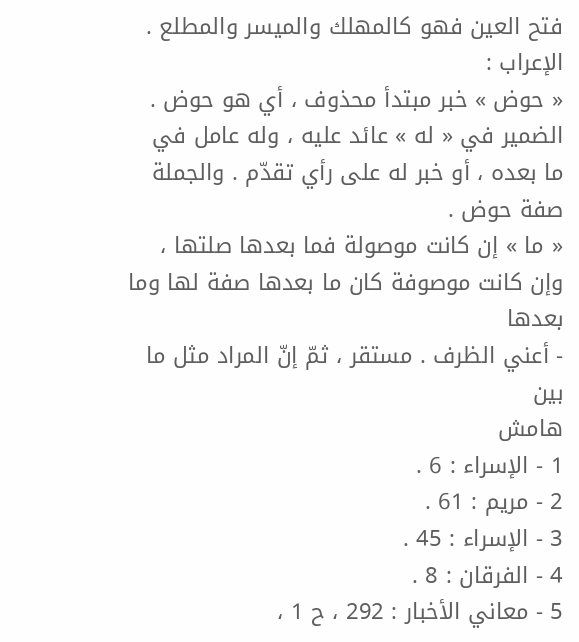فتح العين فهو كالمهلك والميسر والمطلع .
الإعراب :
« حوض » خبر مبتدأ محذوف ، أي هو حوض .
الضمير في « له » عائد عليه ، وله عامل في ما بعده ، أو خبر له على رأي تقدّم . والجملة صفة حوض .
« ما » إن كانت موصولة فما بعدها صلتها ، وإن كانت موصوفة كان ما بعدها صفة لها وما بعدها
- أعني الظرف . مستقر ، ثمّ إنّ المراد مثل ما بين
هامش
1 - الإسراء : 6 .
2 - مريم : 61 .
3 - الإسراء : 45 .
4 - الفرقان : 8 .
5 - معاني الأخبار : 292 ، ح 1 ،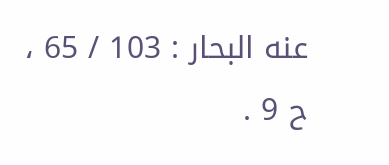عنه البحار : 103 / 65 ، ح 9 .